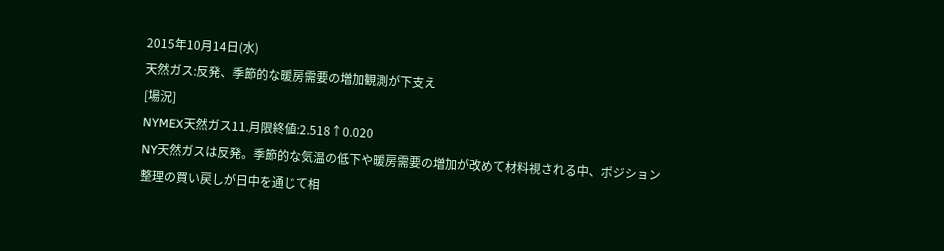2015年10月14日(水)
天然ガス:反発、季節的な暖房需要の増加観測が下支え
[場況]
NYMEX天然ガス11.月限終値:2.518↑0.020
NY天然ガスは反発。季節的な気温の低下や暖房需要の増加が改めて材料視される中、ポジション整理の買い戻しが日中を通じて相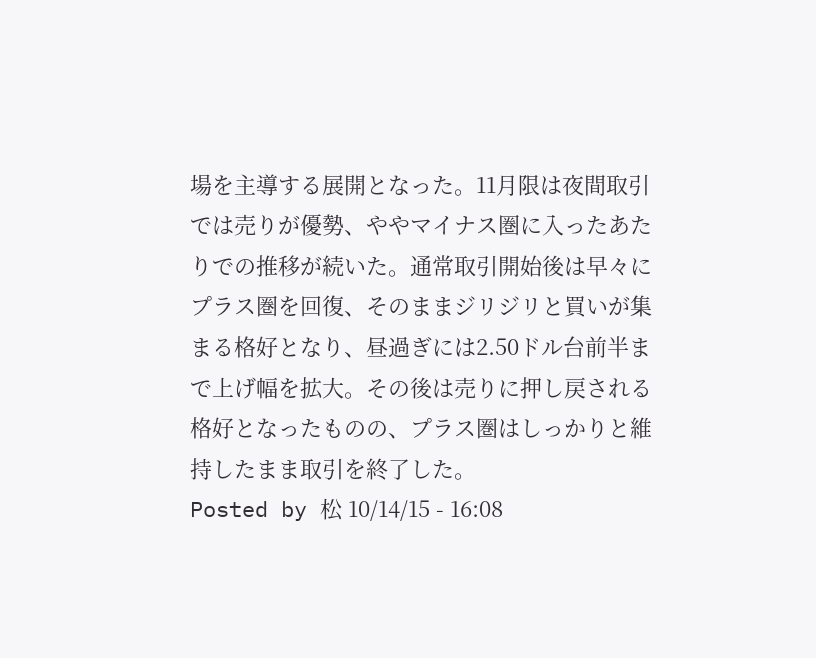場を主導する展開となった。11月限は夜間取引では売りが優勢、ややマイナス圏に入ったあたりでの推移が続いた。通常取引開始後は早々にプラス圏を回復、そのままジリジリと買いが集まる格好となり、昼過ぎには2.50ドル台前半まで上げ幅を拡大。その後は売りに押し戻される格好となったものの、プラス圏はしっかりと維持したまま取引を終了した。
Posted by 松 10/14/15 - 16:08